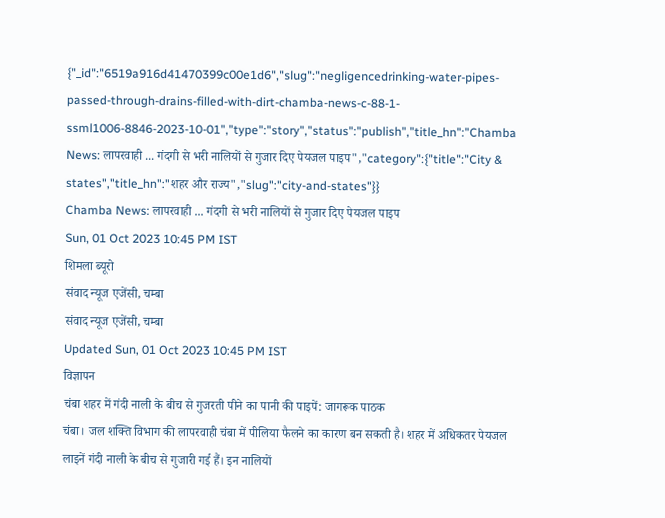{"_id":"6519a916d41470399c00e1d6","slug":"negligencedrinking-water-pipes-passed-through-drains-filled-with-dirt-chamba-news-c-88-1-ssml1006-8846-2023-10-01","type":"story","status":"publish","title_hn":"Chamba News: लापरवाही ... गंदगी से भरी नालियों से गुजार दिए पेयजल पाइप","category":{"title":"City & states","title_hn":"शहर और राज्य","slug":"city-and-states"}}
Chamba News: लापरवाही ... गंदगी से भरी नालियों से गुजार दिए पेयजल पाइप
Sun, 01 Oct 2023 10:45 PM IST
शिमला ब्यूरो
संवाद न्यूज एजेंसी, चम्बा
संवाद न्यूज एजेंसी, चम्बा
Updated Sun, 01 Oct 2023 10:45 PM IST
विज्ञापन
चंबा शहर में गंदी नाली के बीच से गुजरती पीने का पानी की पाइपें: जागरूक पाठक
चंबा। जल शक्ति विभाग की लापरवाही चंबा में पीलिया फैलने का कारण बन सकती है। शहर में अधिकतर पेयजल लाइनें गंदी नाली के बीच से गुजारी गई हैं। इन नालियों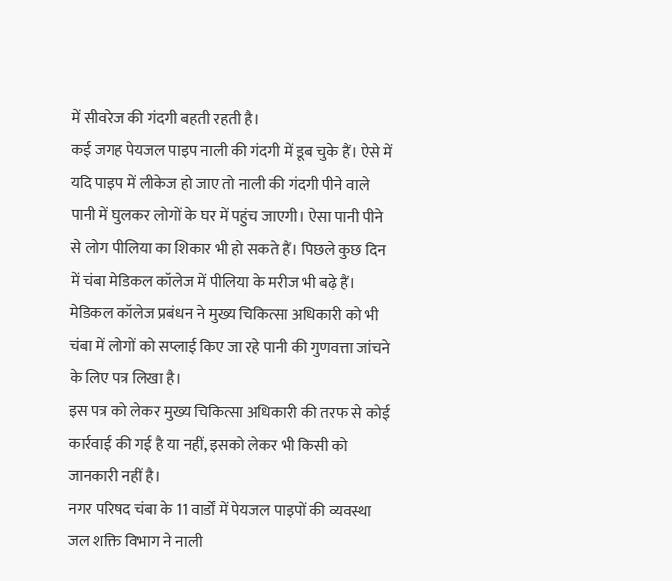में सीवरेज की गंदगी बहती रहती है।
कई जगह पेयजल पाइप नाली की गंदगी में डूब चुके हैं। ऐसे में यदि पाइप में लीकेज हो जाए तो नाली की गंदगी पीने वाले पानी में घुलकर लोगों के घर में पहुंच जाएगी। ऐसा पानी पीने से लोग पीलिया का शिकार भी हो सकते हैं। पिछले कुछ दिन में चंबा मेडिकल कॉलेज में पीलिया के मरीज भी बढ़े हैं। मेडिकल कॉलेज प्रबंधन ने मुख्य चिकित्सा अधिकारी को भी चंबा में लोगों को सप्लाई किए जा रहे पानी की गुणवत्ता जांचने के लिए पत्र लिखा है।
इस पत्र को लेकर मुख्य चिकित्सा अधिकारी की तरफ से कोई कार्रवाई की गई है या नहीं, इसको लेकर भी किसी को जानकारी नहीं है।
नगर परिषद चंबा के 11 वार्डों में पेयजल पाइपों की व्यवस्था जल शक्ति विभाग ने नाली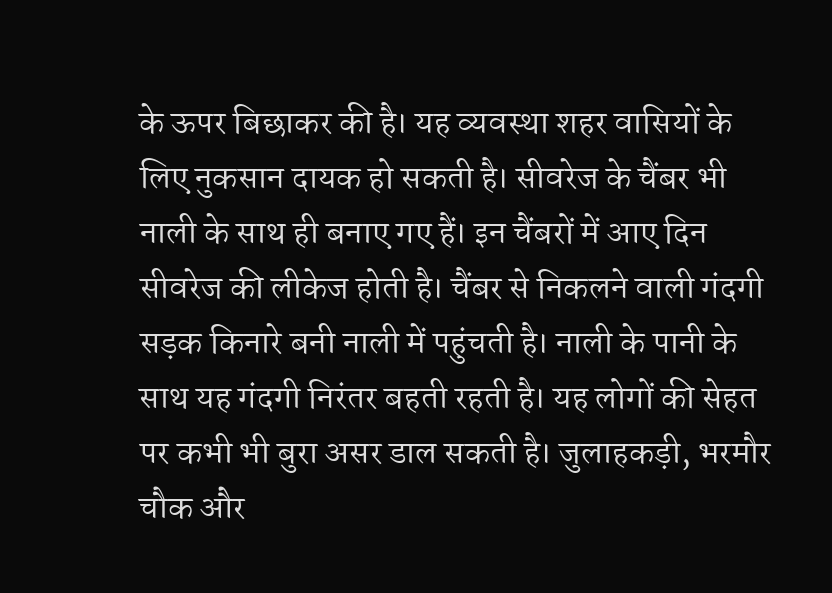के ऊपर बिछाकर की है। यह व्यवस्था शहर वासियों के लिए नुकसान दायक हो सकती है। सीवरेज के चैंबर भी नाली के साथ ही बनाए गए हैं। इन चैंबरों में आए दिन सीवरेज की लीकेज होती है। चैंबर से निकलने वाली गंदगी सड़क किनारे बनी नाली में पहुंचती है। नाली के पानी के साथ यह गंदगी निरंतर बहती रहती है। यह लोगों की सेहत पर कभी भी बुरा असर डाल सकती है। जुलाहकड़ी, भरमौर चौक और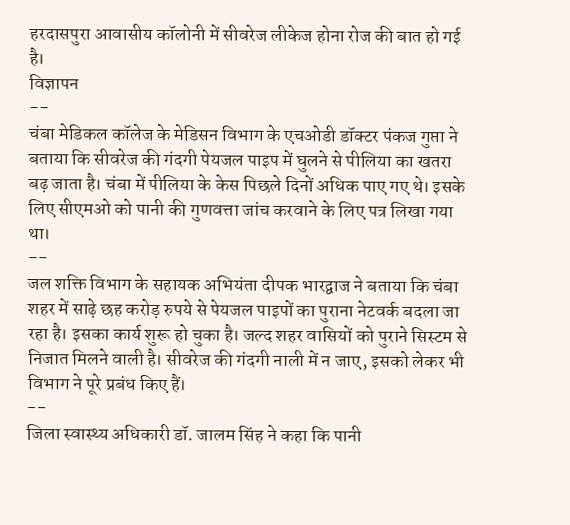हरदासपुरा आवासीय कॉलोनी में सीवरेज लीकेज होना रोज की बात हो गई है।
विज्ञापन
--
चंबा मेडिकल कॉलेज के मेडिसन विभाग के एचओडी डॉक्टर पंकज गुप्ता ने बताया कि सीवरेज की गंदगी पेयजल पाइप में घुलने से पीलिया का खतरा बढ़ जाता है। चंबा में पीलिया के केस पिछले दिनों अधिक पाए गए थे। इसके लिए सीएमओ को पानी की गुणवत्ता जांच करवाने के लिए पत्र लिखा गया था।
--
जल शक्ति विभाग के सहायक अभियंता दीपक भारद्वाज ने बताया कि चंबा शहर में साढ़े छह करोड़ रुपये से पेयजल पाइपों का पुराना नेटवर्क बदला जा रहा है। इसका कार्य शुरू हो चुका है। जल्द शहर वासियों को पुराने सिस्टम से निजात मिलने वाली है। सीवरेज की गंदगी नाली में न जाए, इसको लेकर भी विभाग ने पूरे प्रबंध किए हैं।
--
जिला स्वास्थ्य अधिकारी डॉ. जालम सिंह ने कहा कि पानी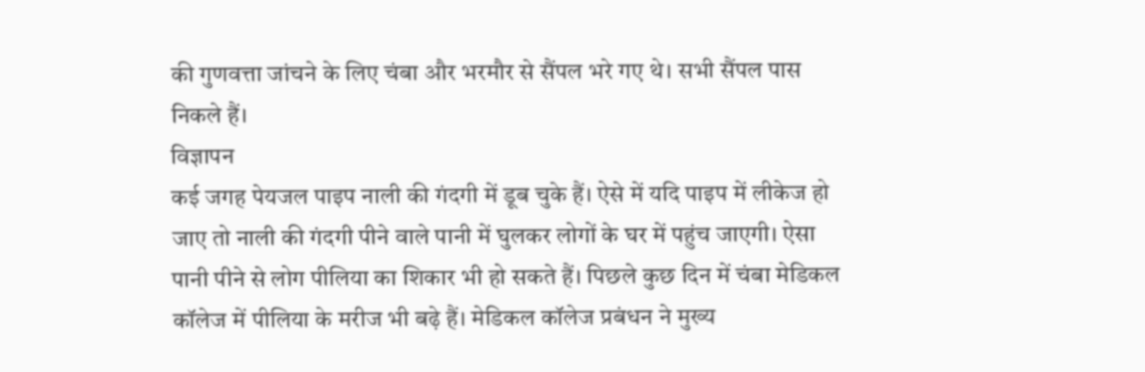की गुणवत्ता जांचने के लिए चंबा और भरमौर से सैंपल भरे गए थे। सभी सैंपल पास निकले हैं।
विज्ञापन
कई जगह पेयजल पाइप नाली की गंदगी में डूब चुके हैं। ऐसे में यदि पाइप में लीकेज हो जाए तो नाली की गंदगी पीने वाले पानी में घुलकर लोगों के घर में पहुंच जाएगी। ऐसा पानी पीने से लोग पीलिया का शिकार भी हो सकते हैं। पिछले कुछ दिन में चंबा मेडिकल कॉलेज में पीलिया के मरीज भी बढ़े हैं। मेडिकल कॉलेज प्रबंधन ने मुख्य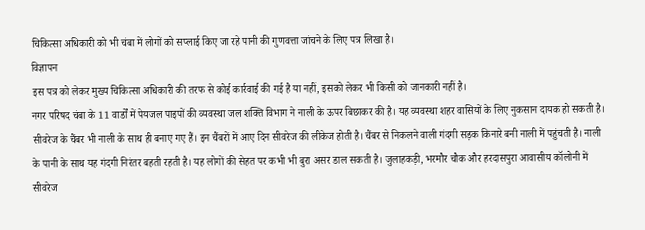चिकित्सा अधिकारी को भी चंबा में लोगों को सप्लाई किए जा रहे पानी की गुणवत्ता जांचने के लिए पत्र लिखा है।
विज्ञापन
इस पत्र को लेकर मुख्य चिकित्सा अधिकारी की तरफ से कोई कार्रवाई की गई है या नहीं, इसको लेकर भी किसी को जानकारी नहीं है।
नगर परिषद चंबा के 11 वार्डों में पेयजल पाइपों की व्यवस्था जल शक्ति विभाग ने नाली के ऊपर बिछाकर की है। यह व्यवस्था शहर वासियों के लिए नुकसान दायक हो सकती है। सीवरेज के चैंबर भी नाली के साथ ही बनाए गए हैं। इन चैंबरों में आए दिन सीवरेज की लीकेज होती है। चैंबर से निकलने वाली गंदगी सड़क किनारे बनी नाली में पहुंचती है। नाली के पानी के साथ यह गंदगी निरंतर बहती रहती है। यह लोगों की सेहत पर कभी भी बुरा असर डाल सकती है। जुलाहकड़ी, भरमौर चौक और हरदासपुरा आवासीय कॉलोनी में सीवरेज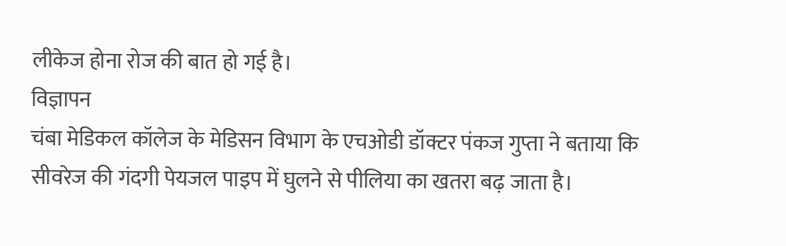लीकेज होना रोज की बात हो गई है।
विज्ञापन
चंबा मेडिकल कॉलेज के मेडिसन विभाग के एचओडी डॉक्टर पंकज गुप्ता ने बताया कि सीवरेज की गंदगी पेयजल पाइप में घुलने से पीलिया का खतरा बढ़ जाता है।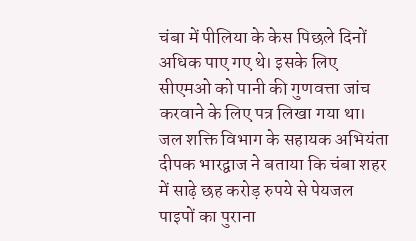चंबा में पीलिया के केस पिछले दिनों अधिक पाए गए थे। इसके लिए सीएमओ को पानी की गुणवत्ता जांच करवाने के लिए पत्र लिखा गया था।
जल शक्ति विभाग के सहायक अभियंता दीपक भारद्वाज ने बताया कि चंबा शहर में साढ़े छह करोड़ रुपये से पेयजल पाइपों का पुराना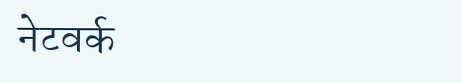नेटवर्क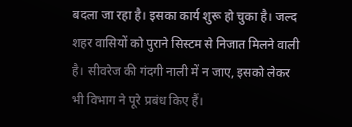बदला जा रहा है। इसका कार्य शुरू हो चुका है। जल्द शहर वासियों को पुराने सिस्टम से निजात मिलने वाली है। सीवरेज की गंदगी नाली में न जाए, इसको लेकर भी विभाग ने पूरे प्रबंध किए हैं।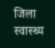जिला स्वास्थ्य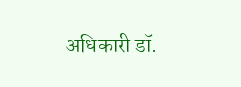अधिकारी डॉ.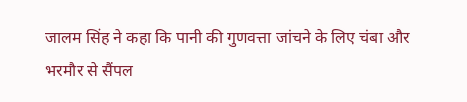जालम सिंह ने कहा कि पानी की गुणवत्ता जांचने के लिए चंबा और भरमौर से सैंपल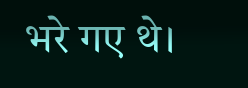भरे गए थे।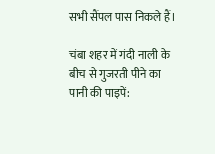सभी सैंपल पास निकले हैं।

चंबा शहर में गंदी नाली के बीच से गुजरती पीने का पानी की पाइपें: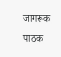जागरूक पाठक